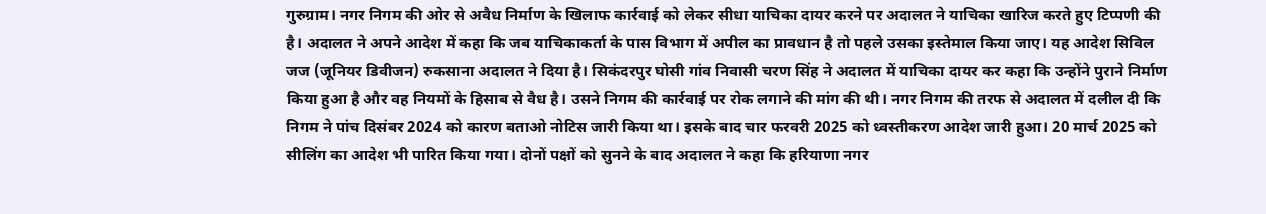गुरुग्राम। नगर निगम की ओर से अवैध निर्माण के खिलाफ कार्रवाई को लेकर सीधा याचिका दायर करने पर अदालत ने याचिका खारिज करते हुए टिप्पणी की है। अदालत ने अपने आदेश में कहा कि जब याचिकाकर्ता के पास विभाग में अपील का प्रावधान है तो पहले उसका इस्तेमाल किया जाए। यह आदेश सिविल जज (जूनियर डिवीजन) रुकसाना अदालत ने दिया है। सिकंदरपुर घोसी गांव निवासी चरण सिंह ने अदालत में याचिका दायर कर कहा कि उन्होंने पुराने निर्माण किया हुआ है और वह नियमों के हिसाब से वैध है। उसने निगम की कार्रवाई पर रोक लगाने की मांग की थी। नगर निगम की तरफ से अदालत में दलील दी कि निगम ने पांच दिसंबर 2024 को कारण बताओ नोटिस जारी किया था। इसके बाद चार फरवरी 2025 को ध्वस्तीकरण आदेश जारी हुआ। 20 मार्च 2025 को सीलिंग का आदेश भी पारित किया गया। दोनों पक्षों को सुनने के बाद अदालत ने कहा कि हरियाणा नगर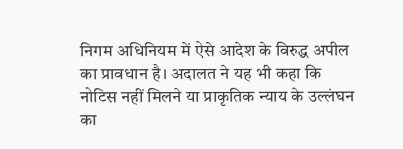निगम अधिनियम में ऐसे आदेश के विरुद्ध अपील का प्रावधान है। अदालत ने यह भी कहा कि नोटिस नहीं मिलने या प्राकृतिक न्याय के उल्लंघन का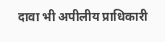दावा भी अपीलीय प्राधिकारी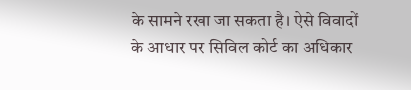के सामने रखा जा सकता है। ऐसे विवादों के आधार पर सिविल कोर्ट का अधिकार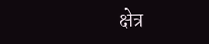क्षेत्र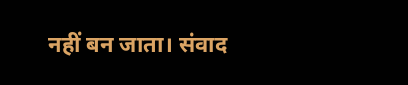नहीं बन जाता। संवाद